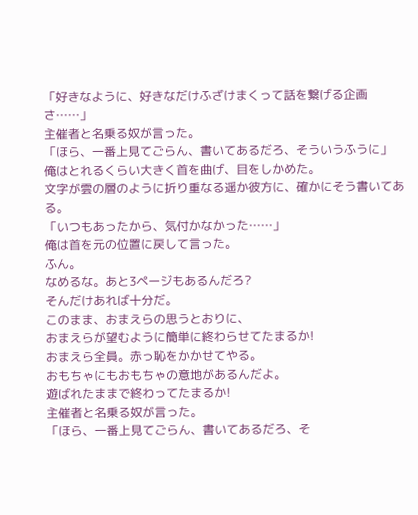「好きなように、好きなだけふざけまくって話を繋げる企画さ……」
主催者と名乗る奴が言った。
「ほら、一番上見てごらん、書いてあるだろ、そういうふうに」
俺はとれるくらい大きく首を曲げ、目をしかめた。
文字が雲の層のように折り重なる遥か彼方に、確かにそう書いてある。
「いつもあったから、気付かなかった……」
俺は首を元の位置に戻して言った。
ふん。
なめるな。あと3ページもあるんだろ?
そんだけあれば十分だ。
このまま、おまえらの思うとおりに、
おまえらが望むように簡単に終わらせてたまるか!
おまえら全員。赤っ恥をかかせてやる。
おもちゃにもおもちゃの意地があるんだよ。
遊ばれたままで終わってたまるか!
主催者と名乗る奴が言った。
「ほら、一番上見てごらん、書いてあるだろ、そ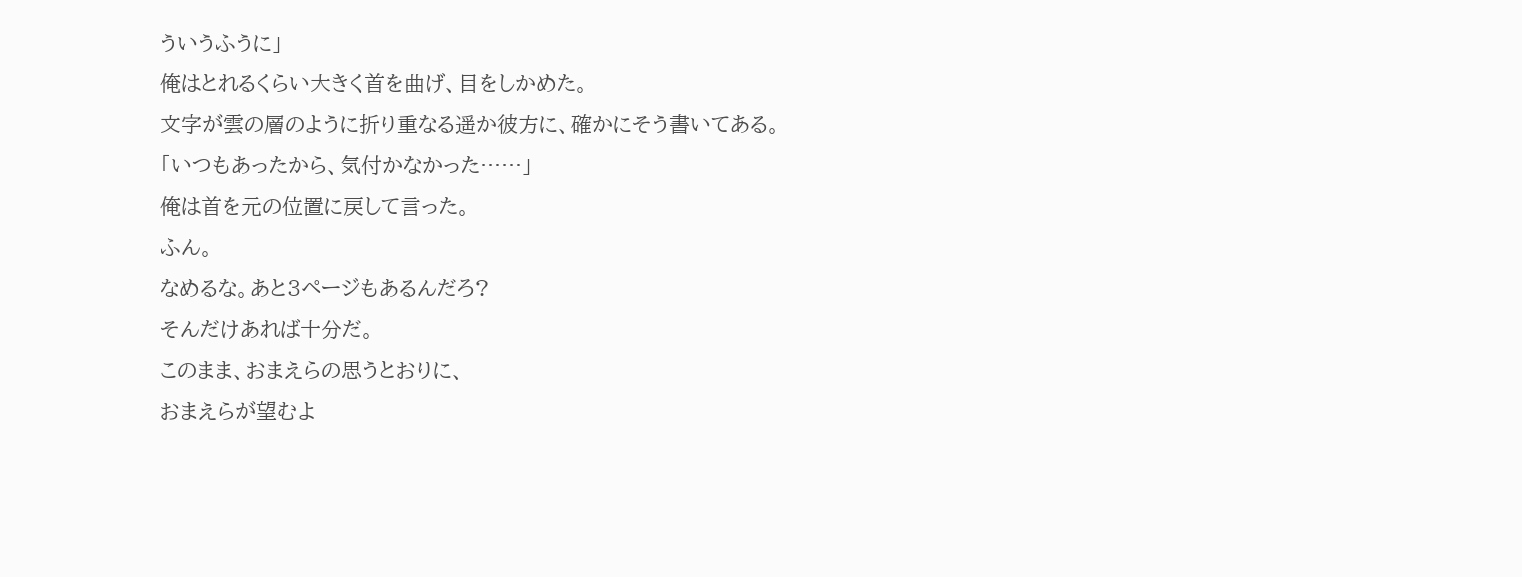ういうふうに」
俺はとれるくらい大きく首を曲げ、目をしかめた。
文字が雲の層のように折り重なる遥か彼方に、確かにそう書いてある。
「いつもあったから、気付かなかった……」
俺は首を元の位置に戻して言った。
ふん。
なめるな。あと3ページもあるんだろ?
そんだけあれば十分だ。
このまま、おまえらの思うとおりに、
おまえらが望むよ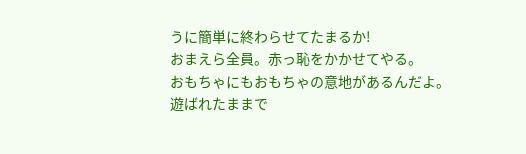うに簡単に終わらせてたまるか!
おまえら全員。赤っ恥をかかせてやる。
おもちゃにもおもちゃの意地があるんだよ。
遊ばれたままで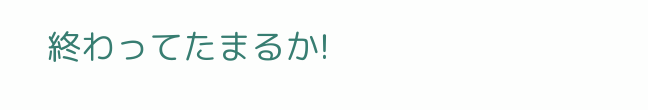終わってたまるか!